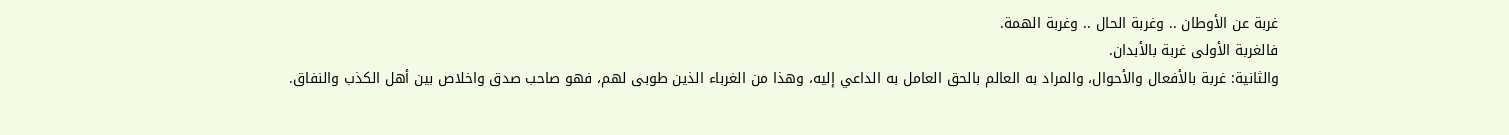غربة عن الأوطان .. وغربة الحال .. وغربة الهمة.
فالغربة الأولى غربة بالأبدان.
والثانية: غربة بالأفعال والأحوال، والمراد به العالم بالحق العامل به الداعي إليه، وهذا من الغرباء الذين طوبى لهم، فهو صاحب صدق واخلاص بين أهل الكذب والنفاق.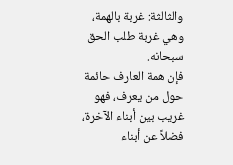والثالثة: غربة بالهمة، وهي غربة طلب الحق سبحانه.
فإن همة العارف حائمة حول من يعرف، فهو غريب بين أبناء الآخرة، فضلاً عن أبناء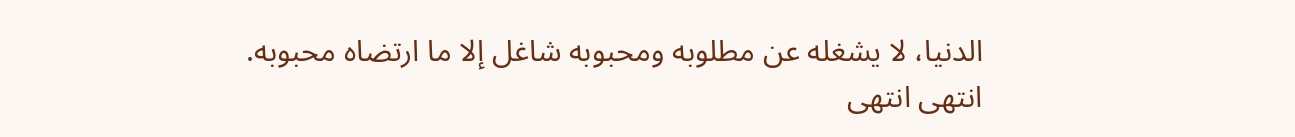الدنيا، لا يشغله عن مطلوبه ومحبوبه شاغل إلا ما ارتضاه محبوبه. انتهى انتهى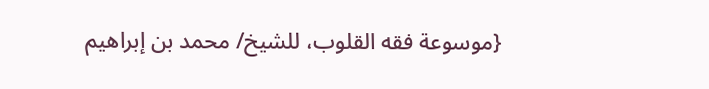{موسوعة فقه القلوب، للشيخ/ محمد بن إبراهيم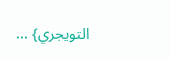التويجري} ...